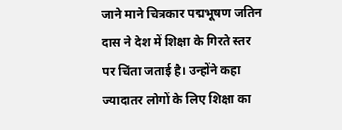जाने माने चित्रकार पद्मभूषण जतिन दास ने देश में शिक्षा के गिरते स्तर पर चिंता जताई है। उन्होंने कहा ज्यादातर लोगों के लिए शिक्षा का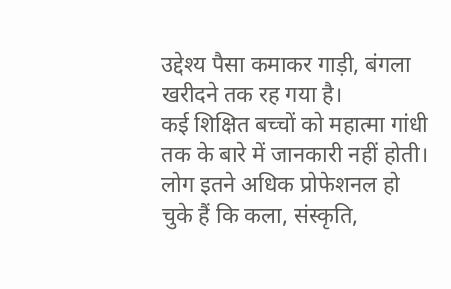उद्देश्य पैसा कमाकर गाड़ी, बंगला खरीदने तक रह गया है।
कई शिक्षित बच्चों को महात्मा गांधी तक के बारे में जानकारी नहीं होती। लोग इतने अधिक प्रोफेशनल हो चुके हैं कि कला, संस्कृति,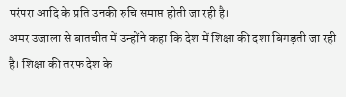परंपरा आदि के प्रति उनकी रुचि समाप्त होती जा रही है।
अमर उजाला से बातचीत में उन्होंने कहा कि देश में शिक्षा की दशा बिगड़ती जा रही है। शिक्षा की तरफ देश के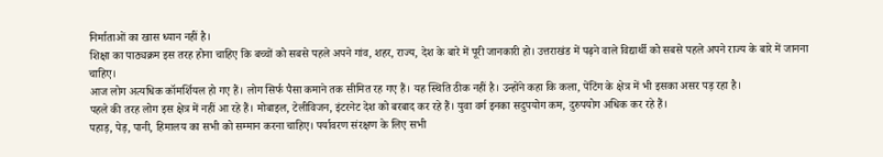निर्माताओं का खास ध्यान नहीं है।
शिक्षा का पाठ्यक्रम इस तरह होना चाहिए कि बच्चों को सबसे पहले अपने गांव, शहर, राज्य, देश के बारे में पूरी जानकारी हो। उत्तराखंड में पढ़ने वाले विद्यार्थी को सबसे पहले अपने राज्य के बारे में जानना चाहिए।
आज लोग अत्यधिक कॉमर्शियल हो गए हैं। लोग सिर्फ पैसा कमाने तक सीमित रह गए हैं। यह स्थिति ठीक नहीं है। उन्होंने कहा कि कला, पेंटिंग के क्षेत्र में भी इसका असर पड़ रहा है।
पहले की तरह लोग इस क्षेत्र में नहीं आ रहे हैं। मोबाइल, टेलीविजन, इंटरनेट देश को बरबाद कर रहे हैं। युवा वर्ग इनका सदुपयोग कम, दुरुपयोग अधिक कर रहे हैं।
पहाड़, पेड़, पानी, हिमालय का सभी को सम्मान करना चाहिए। पर्यावरण संरक्षण के लिए सभी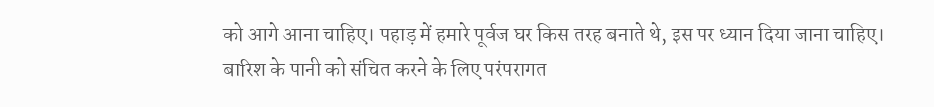को आगे आना चाहिए। पहाड़ में हमारे पूर्वज घर किस तरह बनाते थे, इस पर ध्यान दिया जाना चाहिए। बारिश के पानी को संचित करने के लिए परंपरागत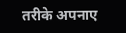तरीके अपनाए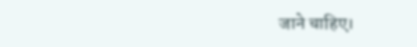जाने चाहिए।